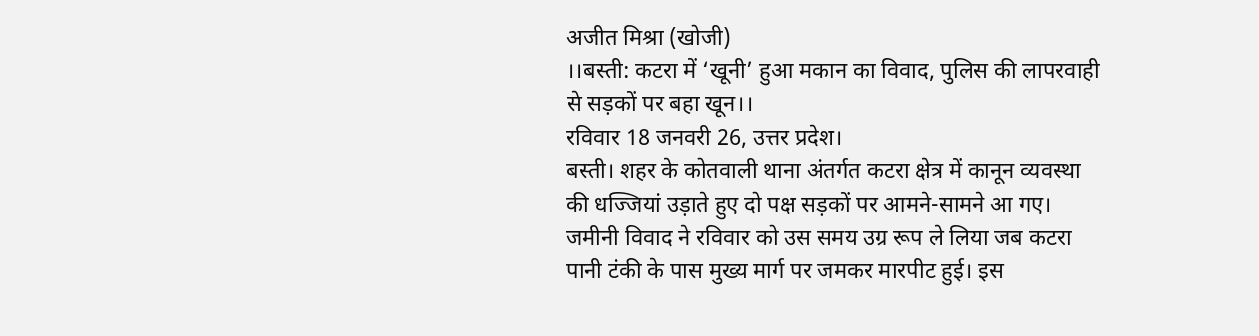अजीत मिश्रा (खोजी)
।।बस्ती: कटरा में ‘खूनी’ हुआ मकान का विवाद, पुलिस की लापरवाही से सड़कों पर बहा खून।।
रविवार 18 जनवरी 26, उत्तर प्रदेश।
बस्ती। शहर के कोतवाली थाना अंतर्गत कटरा क्षेत्र में कानून व्यवस्था की धज्जियां उड़ाते हुए दो पक्ष सड़कों पर आमने-सामने आ गए। जमीनी विवाद ने रविवार को उस समय उग्र रूप ले लिया जब कटरा पानी टंकी के पास मुख्य मार्ग पर जमकर मारपीट हुई। इस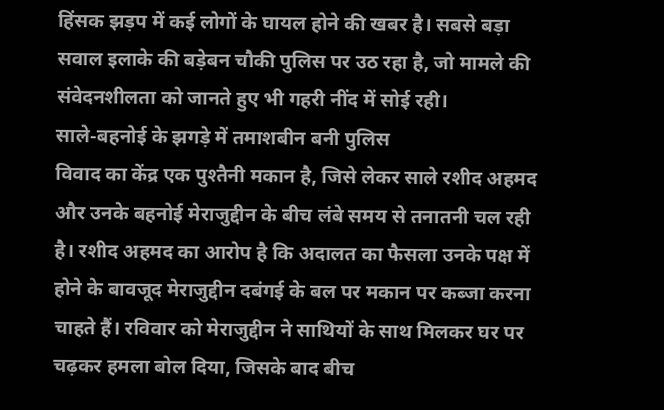हिंसक झड़प में कई लोगों के घायल होने की खबर है। सबसे बड़ा सवाल इलाके की बड़ेबन चौकी पुलिस पर उठ रहा है, जो मामले की संवेदनशीलता को जानते हुए भी गहरी नींद में सोई रही।
साले-बहनोई के झगड़े में तमाशबीन बनी पुलिस
विवाद का केंद्र एक पुश्तैनी मकान है, जिसे लेकर साले रशीद अहमद और उनके बहनोई मेराजुद्दीन के बीच लंबे समय से तनातनी चल रही है। रशीद अहमद का आरोप है कि अदालत का फैसला उनके पक्ष में होने के बावजूद मेराजुद्दीन दबंगई के बल पर मकान पर कब्जा करना चाहते हैं। रविवार को मेराजुद्दीन ने साथियों के साथ मिलकर घर पर चढ़कर हमला बोल दिया, जिसके बाद बीच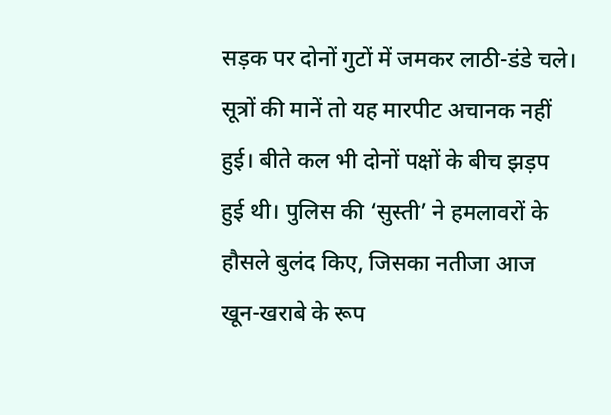सड़क पर दोनों गुटों में जमकर लाठी-डंडे चले।
सूत्रों की मानें तो यह मारपीट अचानक नहीं हुई। बीते कल भी दोनों पक्षों के बीच झड़प हुई थी। पुलिस की ‘सुस्ती’ ने हमलावरों के हौसले बुलंद किए, जिसका नतीजा आज खून-खराबे के रूप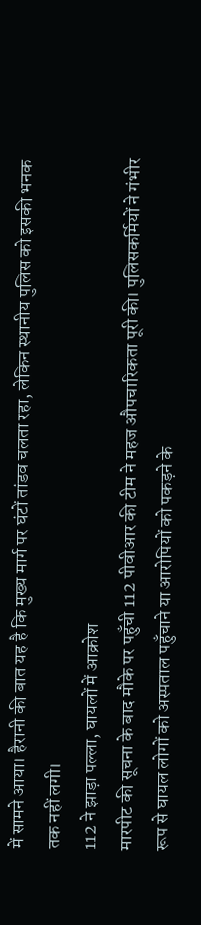में सामने आया। हैरानी की बात यह है कि मुख्य मार्ग पर घंटों तांडव चलता रहा, लेकिन स्थानीय पुलिस को इसकी भनक तक नहीं लगी।
112 ने झाड़ा पल्ला, घायलों में आक्रोश
मारपीट की सूचना के बाद मौके पर पहुँची 112 पीवीआर की टीम ने महज औपचारिकता पूरी की। पुलिसकर्मियों ने गंभीर रूप से घायल लोगों को अस्पताल पहुँचाने या आरोपियों को पकड़ने के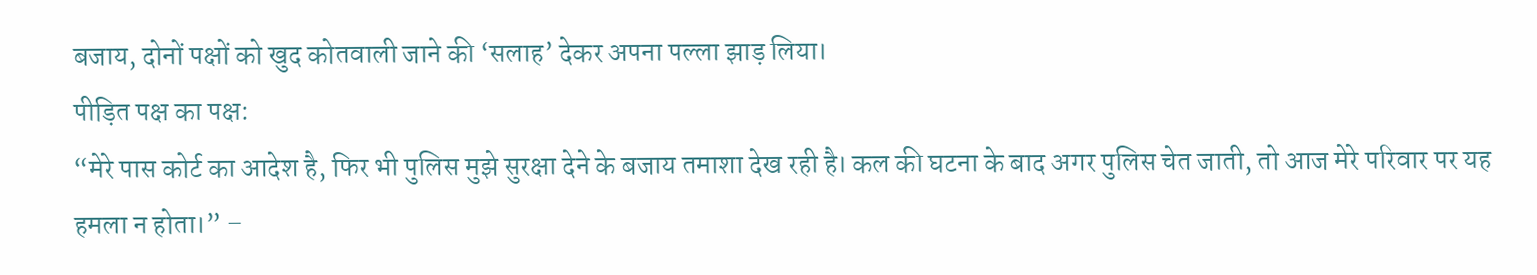बजाय, दोनों पक्षों को खुद कोतवाली जाने की ‘सलाह’ देकर अपना पल्ला झाड़ लिया।
पीड़ित पक्ष का पक्ष:
“मेरे पास कोर्ट का आदेश है, फिर भी पुलिस मुझे सुरक्षा देने के बजाय तमाशा देख रही है। कल की घटना के बाद अगर पुलिस चेत जाती, तो आज मेरे परिवार पर यह हमला न होता।” –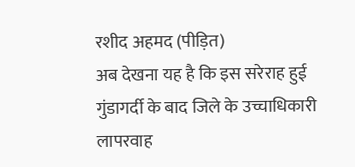रशीद अहमद (पीड़ित)
अब देखना यह है कि इस सरेराह हुई गुंडागर्दी के बाद जिले के उच्चाधिकारी लापरवाह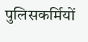पुलिसकर्मियों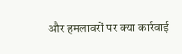और हमलावरों पर क्या कार्रवाई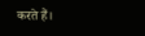करते हैं।